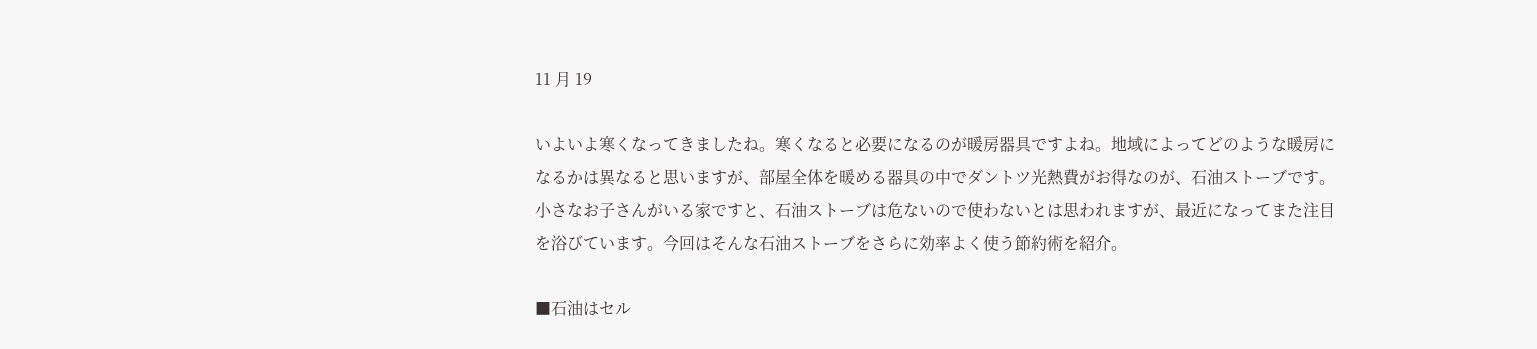11 月 19

いよいよ寒くなってきましたね。寒くなると必要になるのが暖房器具ですよね。地域によってどのような暖房になるかは異なると思いますが、部屋全体を暖める器具の中でダントツ光熱費がお得なのが、石油ストーブです。
小さなお子さんがいる家ですと、石油ストーブは危ないので使わないとは思われますが、最近になってまた注目を浴びています。今回はそんな石油ストーブをさらに効率よく使う節約術を紹介。

■石油はセル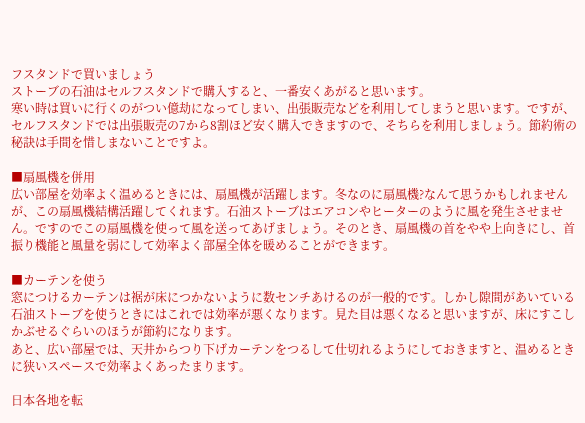フスタンドで買いましょう
ストーブの石油はセルフスタンドで購入すると、一番安くあがると思います。
寒い時は買いに行くのがつい億劫になってしまい、出張販売などを利用してしまうと思います。ですが、セルフスタンドでは出張販売の7から8割ほど安く購入できますので、そちらを利用しましょう。節約術の秘訣は手間を惜しまないことですよ。

■扇風機を併用
広い部屋を効率よく温めるときには、扇風機が活躍します。冬なのに扇風機?なんて思うかもしれませんが、この扇風機結構活躍してくれます。石油ストーブはエアコンやヒーターのように風を発生させません。ですのでこの扇風機を使って風を送ってあげましょう。そのとき、扇風機の首をやや上向きにし、首振り機能と風量を弱にして効率よく部屋全体を暖めることができます。

■カーテンを使う
窓につけるカーテンは裾が床につかないように数センチあけるのが一般的です。しかし隙間があいている石油ストーブを使うときにはこれでは効率が悪くなります。見た目は悪くなると思いますが、床にすこしかぶせるぐらいのほうが節約になります。
あと、広い部屋では、天井からつり下げカーテンをつるして仕切れるようにしておきますと、温めるときに狭いスペースで効率よくあったまります。

日本各地を転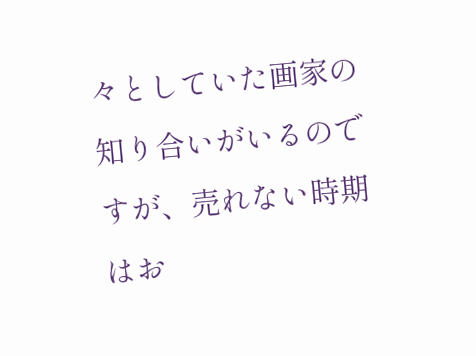々としていた画家の知り合いがいるのですが、売れない時期はお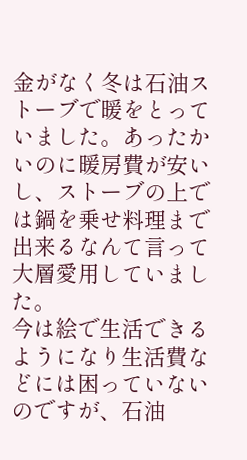金がなく冬は石油ストーブで暖をとっていました。あったかいのに暖房費が安いし、ストーブの上では鍋を乗せ料理まで出来るなんて言って大層愛用していました。
今は絵で生活できるようになり生活費などには困っていないのですが、石油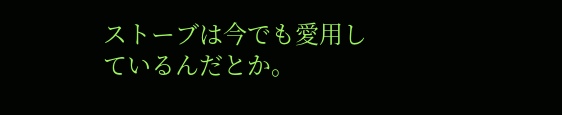ストーブは今でも愛用しているんだとか。